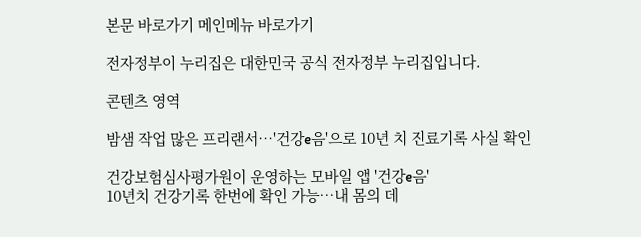본문 바로가기 메인메뉴 바로가기

전자정부이 누리집은 대한민국 공식 전자정부 누리집입니다.

콘텐츠 영역

밤샘 작업 많은 프리랜서…'건강e음'으로 10년 치 진료기록 사실 확인

건강보험심사평가원이 운영하는 모바일 앱 '건강e음'
10년치 건강기록 한번에 확인 가능…내 몸의 데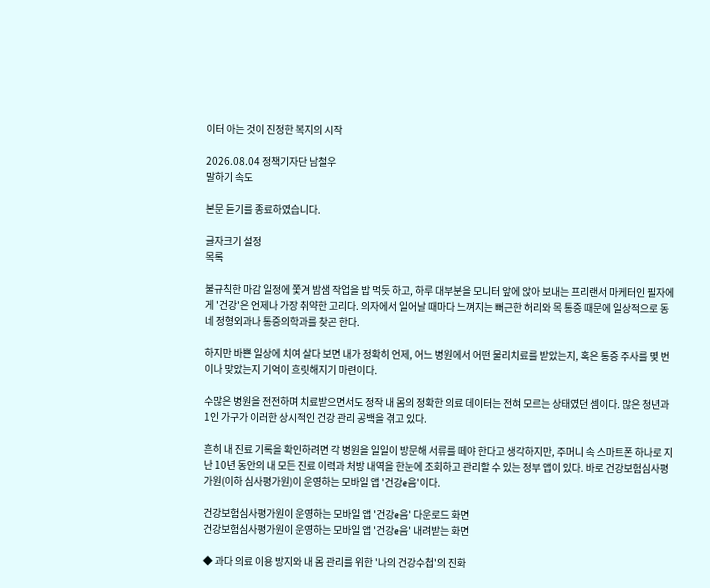이터 아는 것이 진정한 복지의 시작

2026.08.04 정책기자단 남철우
말하기 속도

본문 듣기를 종료하였습니다.

글자크기 설정
목록

불규칙한 마감 일정에 쫓겨 밤샘 작업을 밥 먹듯 하고, 하루 대부분을 모니터 앞에 앉아 보내는 프리랜서 마케터인 필자에게 '건강'은 언제나 가장 취약한 고리다. 의자에서 일어날 때마다 느껴지는 뻐근한 허리와 목 통증 때문에 일상적으로 동네 정형외과나 통증의학과를 찾곤 한다.

하지만 바쁜 일상에 치여 살다 보면 내가 정확히 언제, 어느 병원에서 어떤 물리치료를 받았는지, 혹은 통증 주사를 몇 번이나 맞았는지 기억이 흐릿해지기 마련이다.

수많은 병원을 전전하며 치료받으면서도 정작 내 몸의 정확한 의료 데이터는 전혀 모르는 상태였던 셈이다. 많은 청년과 1인 가구가 이러한 상시적인 건강 관리 공백을 겪고 있다.

흔히 내 진료 기록을 확인하려면 각 병원을 일일이 방문해 서류를 떼야 한다고 생각하지만, 주머니 속 스마트폰 하나로 지난 10년 동안의 내 모든 진료 이력과 처방 내역을 한눈에 조회하고 관리할 수 있는 정부 앱이 있다. 바로 건강보험심사평가원(이하 심사평가원)이 운영하는 모바일 앱 '건강e음'이다.

건강보험심사평가원이 운영하는 모바일 앱 '건강e음' 다운로드 화면
건강보험심사평가원이 운영하는 모바일 앱 '건강e음' 내려받는 화면

◆ 과다 의료 이용 방지와 내 몸 관리를 위한 '나의 건강수첩'의 진화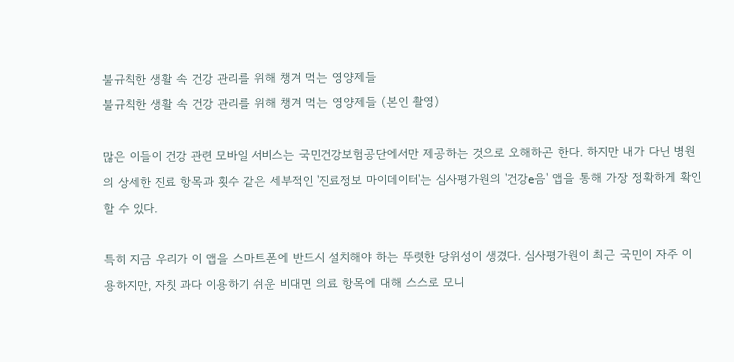불규칙한 생활 속 건강 관리를 위해 챙겨 먹는 영양제들
불규칙한 생활 속 건강 관리를 위해 챙겨 먹는 영양제들 (본인 촬영)

많은 이들이 건강 관련 모바일 서비스는 국민건강보험공단에서만 제공하는 것으로 오해하곤 한다. 하지만 내가 다닌 병원의 상세한 진료 항목과 횟수 같은 세부적인 '진료정보 마이데이터'는 심사평가원의 '건강e음' 앱을 통해 가장 정확하게 확인할 수 있다.

특히 지금 우리가 이 앱을 스마트폰에 반드시 설치해야 하는 뚜렷한 당위성이 생겼다. 심사평가원이 최근 국민이 자주 이용하지만, 자칫 과다 이용하기 쉬운 비대면 의료 항목에 대해 스스로 모니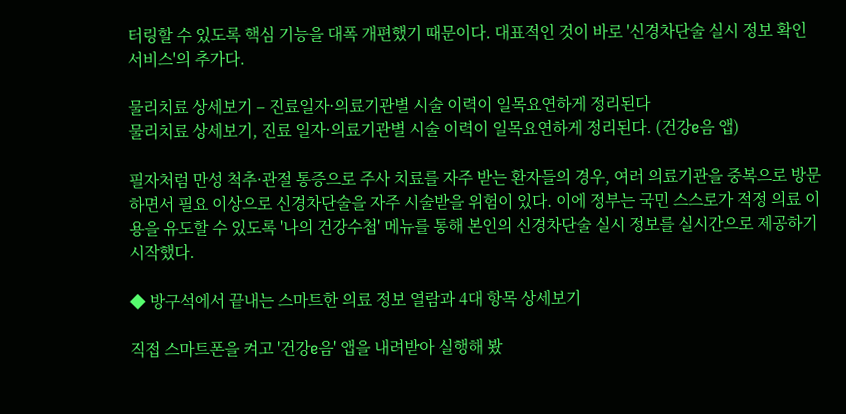터링할 수 있도록 핵심 기능을 대폭 개편했기 때문이다. 대표적인 것이 바로 '신경차단술 실시 정보 확인 서비스'의 추가다.

물리치료 상세보기 – 진료일자·의료기관별 시술 이력이 일목요연하게 정리된다
물리치료 상세보기, 진료 일자·의료기관별 시술 이력이 일목요연하게 정리된다. (건강e음 앱)

필자처럼 만성 척추·관절 통증으로 주사 치료를 자주 받는 환자들의 경우, 여러 의료기관을 중복으로 방문하면서 필요 이상으로 신경차단술을 자주 시술받을 위험이 있다. 이에 정부는 국민 스스로가 적정 의료 이용을 유도할 수 있도록 '나의 건강수첩' 메뉴를 통해 본인의 신경차단술 실시 정보를 실시간으로 제공하기 시작했다.

◆ 방구석에서 끝내는 스마트한 의료 정보 열람과 4대 항목 상세보기

직접 스마트폰을 켜고 '건강e음' 앱을 내려받아 실행해 봤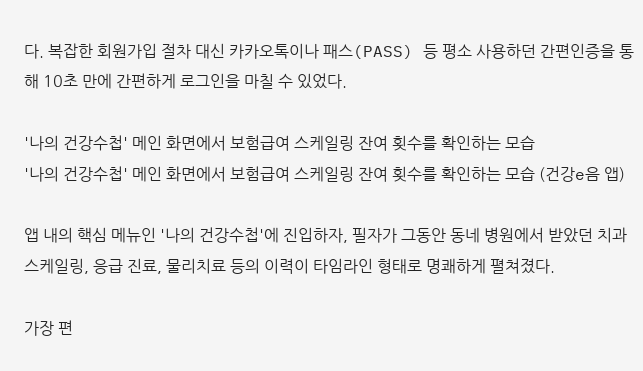다. 복잡한 회원가입 절차 대신 카카오톡이나 패스(PASS) 등 평소 사용하던 간편인증을 통해 10초 만에 간편하게 로그인을 마칠 수 있었다.

'나의 건강수첩' 메인 화면에서 보험급여 스케일링 잔여 횟수를 확인하는 모습
'나의 건강수첩' 메인 화면에서 보험급여 스케일링 잔여 횟수를 확인하는 모습 (건강e음 앱)

앱 내의 핵심 메뉴인 '나의 건강수첩'에 진입하자, 필자가 그동안 동네 병원에서 받았던 치과 스케일링, 응급 진료, 물리치료 등의 이력이 타임라인 형태로 명쾌하게 펼쳐졌다.

가장 편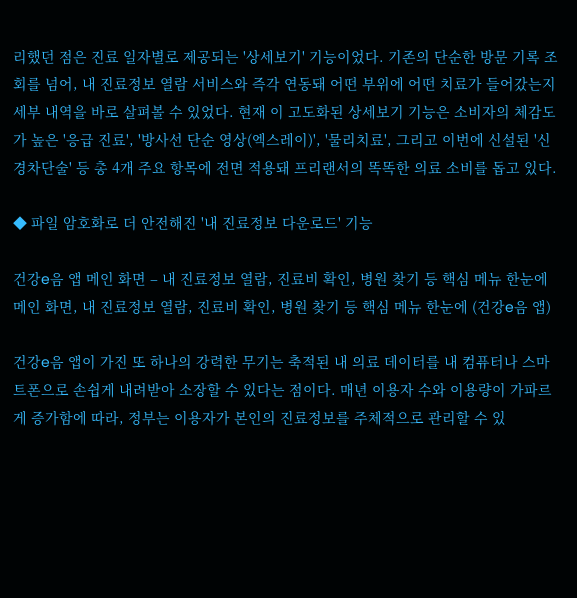리했던 점은 진료 일자별로 제공되는 '상세보기' 기능이었다. 기존의 단순한 방문 기록 조회를 넘어, 내 진료정보 열람 서비스와 즉각 연동돼 어떤 부위에 어떤 치료가 들어갔는지 세부 내역을 바로 살펴볼 수 있었다. 현재 이 고도화된 상세보기 기능은 소비자의 체감도가 높은 '응급 진료', '방사선 단순 영상(엑스레이)', '물리치료', 그리고 이번에 신설된 '신경차단술' 등 총 4개 주요 항목에 전면 적용돼 프리랜서의 똑똑한 의료 소비를 돕고 있다.

◆ 파일 암호화로 더 안전해진 '내 진료정보 다운로드' 기능

건강e음 앱 메인 화면 – 내 진료정보 열람, 진료비 확인, 병원 찾기 등 핵심 메뉴 한눈에
메인 화면, 내 진료정보 열람, 진료비 확인, 병원 찾기 등 핵심 메뉴 한눈에 (건강e음 앱)

건강e음 앱이 가진 또 하나의 강력한 무기는 축적된 내 의료 데이터를 내 컴퓨터나 스마트폰으로 손쉽게 내려받아 소장할 수 있다는 점이다. 매년 이용자 수와 이용량이 가파르게 증가함에 따라, 정부는 이용자가 본인의 진료정보를 주체적으로 관리할 수 있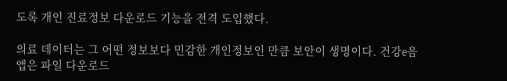도록 개인 진료정보 다운로드 기능을 전격 도입했다.

의료 데이터는 그 어떤 정보보다 민감한 개인정보인 만큼 보안이 생명이다. 건강e음 앱은 파일 다운로드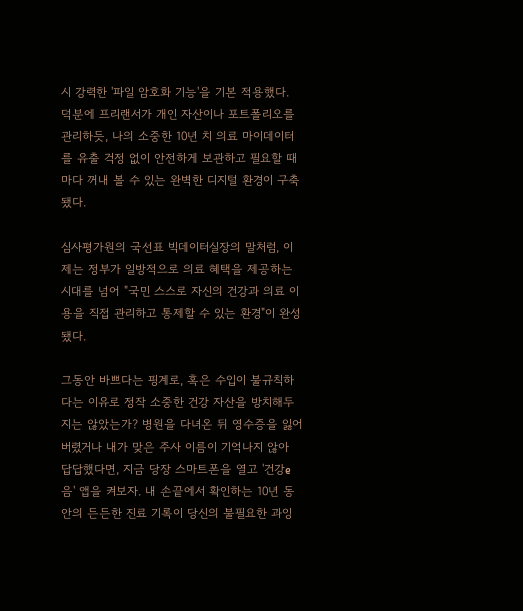시 강력한 '파일 암호화 기능'을 기본 적용했다. 덕분에 프리랜서가 개인 자산이나 포트폴리오를 관리하듯, 나의 소중한 10년 치 의료 마이데이터를 유출 걱정 없이 안전하게 보관하고 필요할 때마다 꺼내 볼 수 있는 완벽한 디지털 환경이 구축됐다.

심사평가원의 국선표 빅데이터실장의 말처럼, 이제는 정부가 일방적으로 의료 혜택을 제공하는 시대를 넘어 "국민 스스로 자신의 건강과 의료 이용을 직접 관리하고 통제할 수 있는 환경"이 완성됐다.

그동안 바쁘다는 핑계로, 혹은 수입이 불규칙하다는 이유로 정작 소중한 건강 자산을 방치해두지는 않았는가? 병원을 다녀온 뒤 영수증을 잃어버렸거나 내가 맞은 주사 이름이 기억나지 않아 답답했다면, 지금 당장 스마트폰을 열고 '건강e음' 앱을 켜보자. 내 손끝에서 확인하는 10년 동안의 든든한 진료 기록이 당신의 불필요한 과잉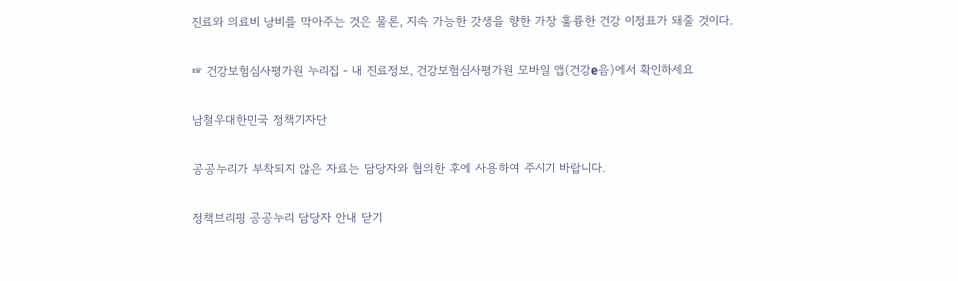진료와 의료비 낭비를 막아주는 것은 물론, 지속 가능한 갓생을 향한 가장 훌륭한 건강 이정표가 돼줄 것이다.

☞ 건강보험심사평가원 누리집 - 내 진료정보, 건강보험심사평가원 모바일 앱(건강e음)에서 확인하세요

남철우대한민국 정책기자단

공공누리가 부착되지 않은 자료는 담당자와 협의한 후에 사용하여 주시기 바랍니다.

정책브리핑 공공누리 담당자 안내 닫기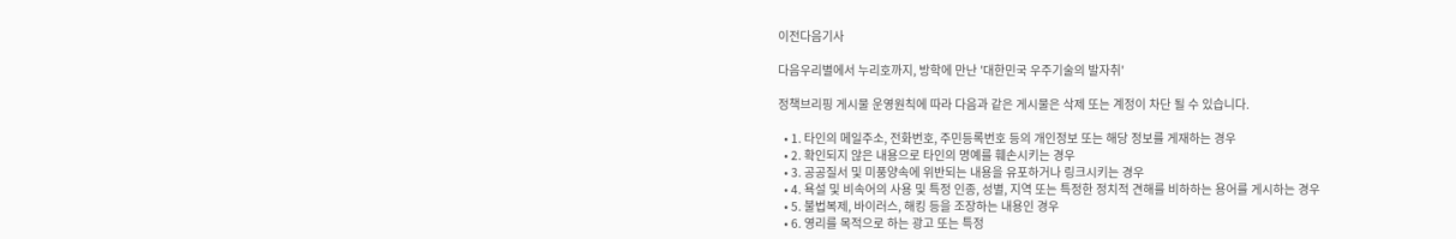이전다음기사

다음우리별에서 누리호까지, 방학에 만난 '대한민국 우주기술의 발자취'

정책브리핑 게시물 운영원칙에 따라 다음과 같은 게시물은 삭제 또는 계정이 차단 될 수 있습니다.

  • 1. 타인의 메일주소, 전화번호, 주민등록번호 등의 개인정보 또는 해당 정보를 게재하는 경우
  • 2. 확인되지 않은 내용으로 타인의 명예를 훼손시키는 경우
  • 3. 공공질서 및 미풍양속에 위반되는 내용을 유포하거나 링크시키는 경우
  • 4. 욕설 및 비속어의 사용 및 특정 인종, 성별, 지역 또는 특정한 정치적 견해를 비하하는 용어를 게시하는 경우
  • 5. 불법복제, 바이러스, 해킹 등을 조장하는 내용인 경우
  • 6. 영리를 목적으로 하는 광고 또는 특정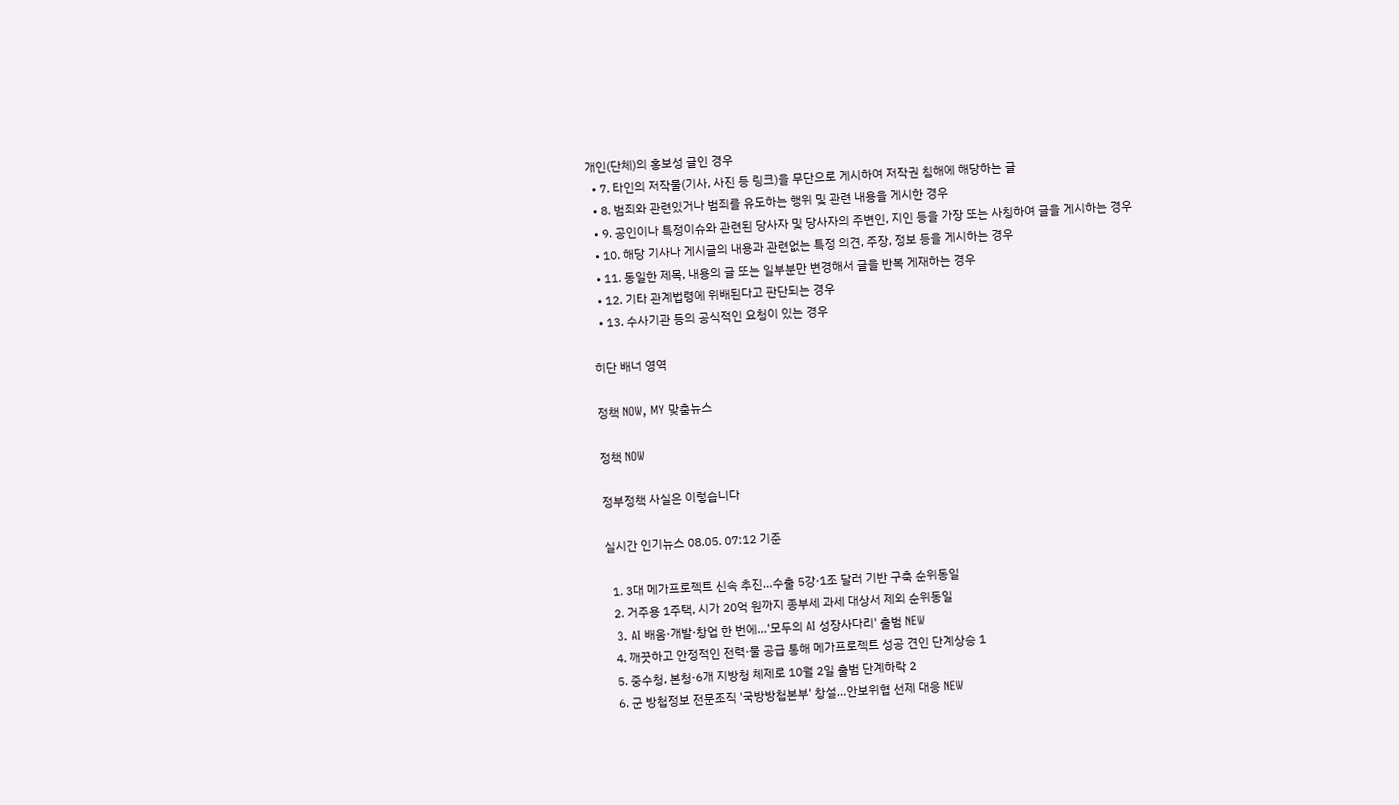개인(단체)의 홍보성 글인 경우
  • 7. 타인의 저작물(기사, 사진 등 링크)을 무단으로 게시하여 저작권 침해에 해당하는 글
  • 8. 범죄와 관련있거나 범죄를 유도하는 행위 및 관련 내용을 게시한 경우
  • 9. 공인이나 특정이슈와 관련된 당사자 및 당사자의 주변인, 지인 등을 가장 또는 사칭하여 글을 게시하는 경우
  • 10. 해당 기사나 게시글의 내용과 관련없는 특정 의견, 주장, 정보 등을 게시하는 경우
  • 11. 동일한 제목, 내용의 글 또는 일부분만 변경해서 글을 반복 게재하는 경우
  • 12. 기타 관계법령에 위배된다고 판단되는 경우
  • 13. 수사기관 등의 공식적인 요청이 있는 경우

히단 배너 영역

정책 NOW, MY 맞춤뉴스

정책 NOW

정부정책 사실은 이렇습니다

실시간 인기뉴스 08.05. 07:12 기준

  1. 3대 메가프로젝트 신속 추진…수출 5강·1조 달러 기반 구축 순위동일
  2. 거주용 1주택, 시가 20억 원까지 종부세 과세 대상서 제외 순위동일
  3. AI 배움·개발·창업 한 번에…'모두의 AI 성장사다리' 출범 NEW
  4. 깨끗하고 안정적인 전력·물 공급 통해 메가프로젝트 성공 견인 단계상승 1
  5. 중수청, 본청·6개 지방청 체제로 10월 2일 출범 단계하락 2
  6. 군 방첩정보 전문조직 '국방방첩본부' 창설…안보위협 선제 대응 NEW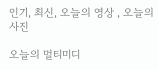인기, 최신, 오늘의 영상 , 오늘의 사진

오늘의 멀티미디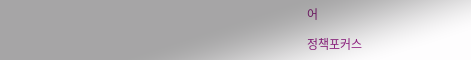어

정책포커스